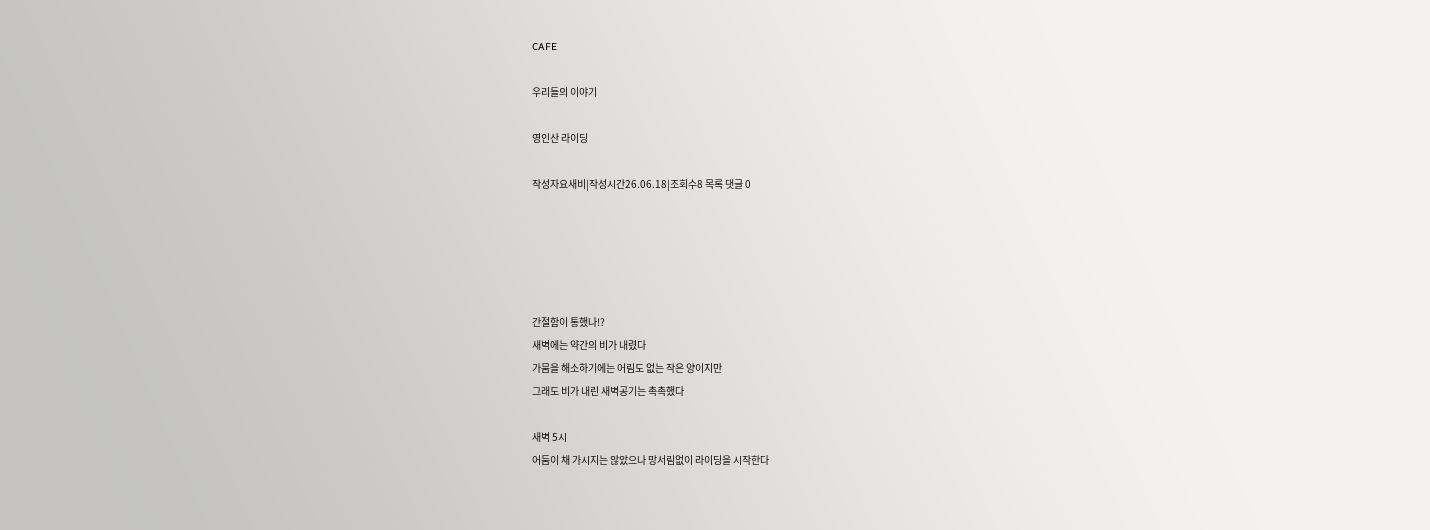CAFE

우리들의 이야기

영인산 라이딩

작성자요새비|작성시간26.06.18|조회수8 목록 댓글 0





간절함이 통했나!?
새벽에는 약간의 비가 내렸다
가뭄을 해소하기에는 어림도 없는 작은 양이지만
그래도 비가 내린 새벽공기는 촉촉했다

새벽 5시
어둠이 채 가시지는 않았으나 망서림없이 라이딩을 시작한다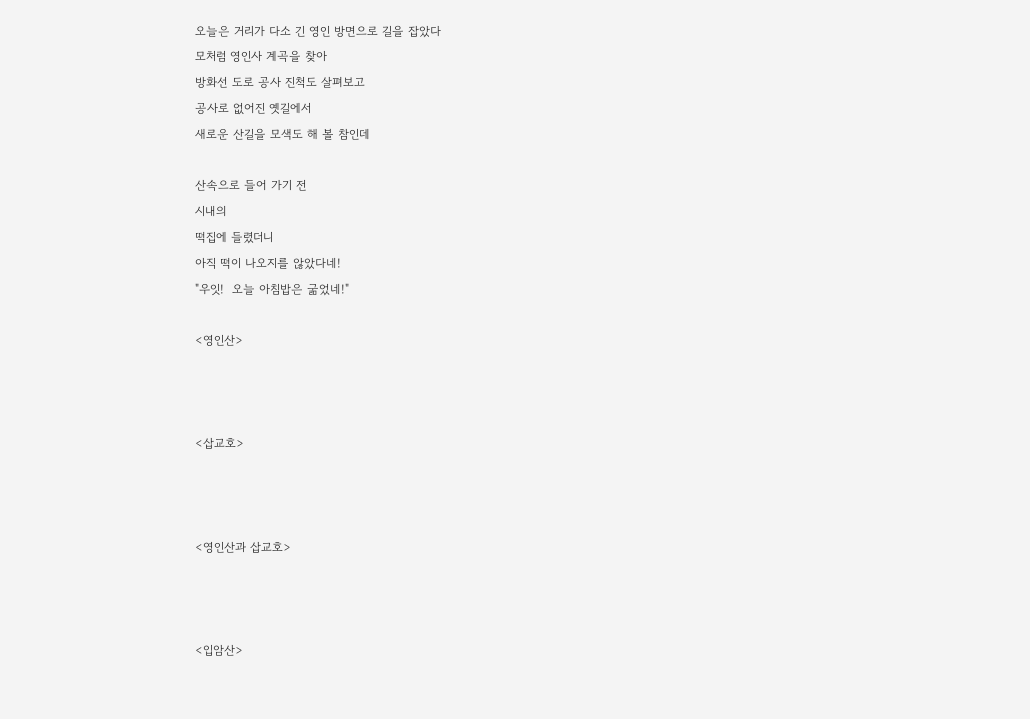오늘은 거리가 다소 긴 영인 방면으로 길을 잡았다
모처럼 영인사 계곡을 찾아
방화선 도로 공사 진척도 살펴보고
공사로 없어진 옛길에서
새로운 산길을 모색도 해 볼 참인데

산속으로 들어 가기 전
시내의
떡집에 들렸더니
아직 떡이 나오지를 않았다네!
"우잇!  오늘 아침밥은 굶었네!"

<영인산>



<삽교호>



<영인산과 삽교호>



<입암산>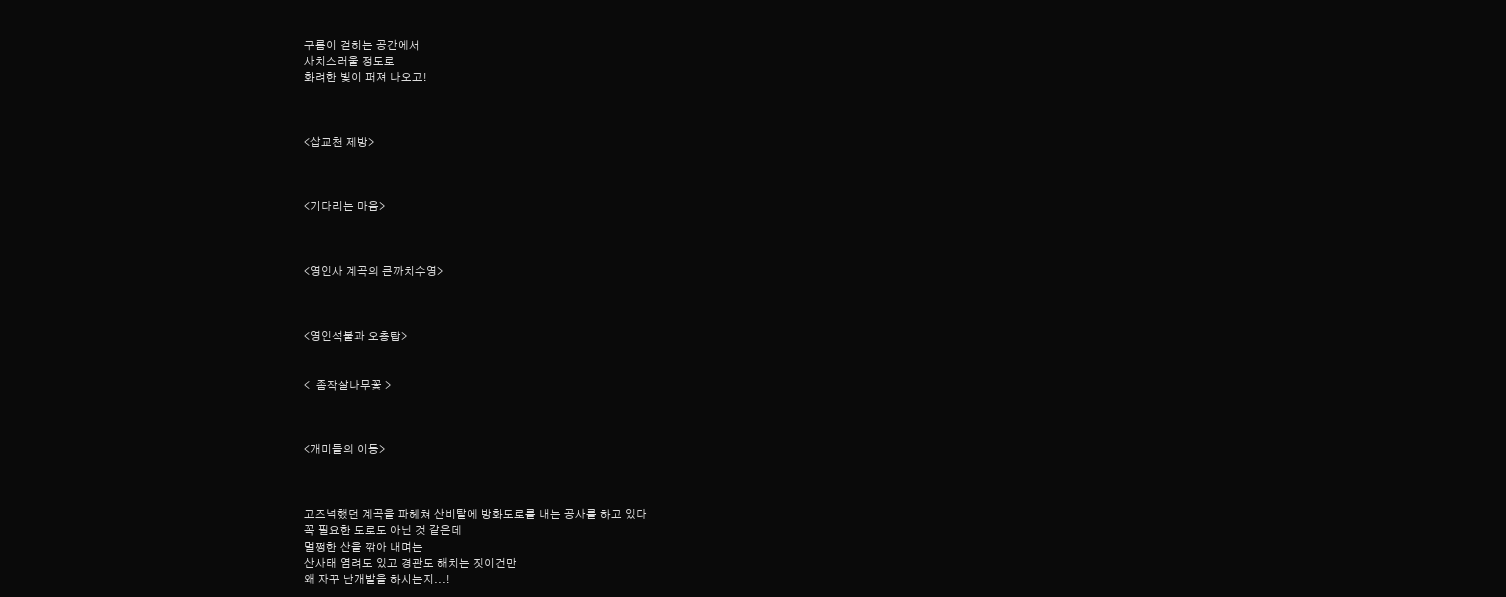구름이 걷히는 공간에서
사치스러울 정도로
화려한 빛이 퍼져 나오고!



<삽교천 제방>



<기다리는 마음>



<영인사 계곡의 큰까치수영>



<영인석불과 오층탑>


<  좀작살나무꽃 >



<개미들의 이동>



고즈넉했던 계곡을 파헤쳐 산비탈에 방화도로를 내는 공사를 하고 있다
꼭 필요한 도로도 아닌 것 같은데
멀쩡한 산을 깎아 내며는
산사태 염려도 있고 경관도 해치는 짓이건만
왜 자꾸 난개발을 하시는지...!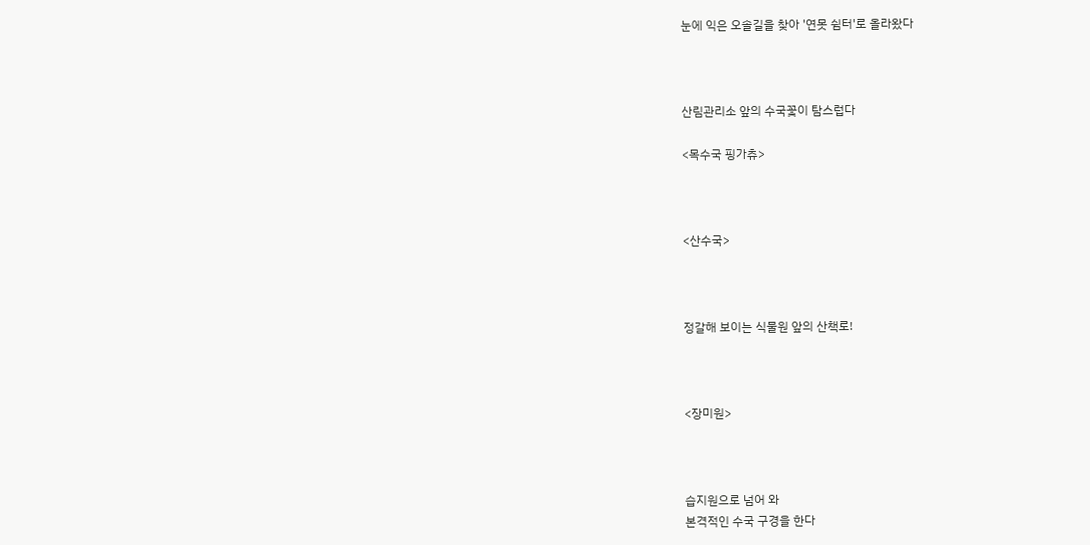눈에 익은 오솔길을 찾아 '연못 쉼터'로 올라왔다



산림관리소 앞의 수국꽃이 탐스럽다

<목수국 핑가츄>



<산수국>



정갈해 보이는 식물원 앞의 산책로!



<장미원>



습지원으로 넘어 와
본격적인 수국 구경을 한다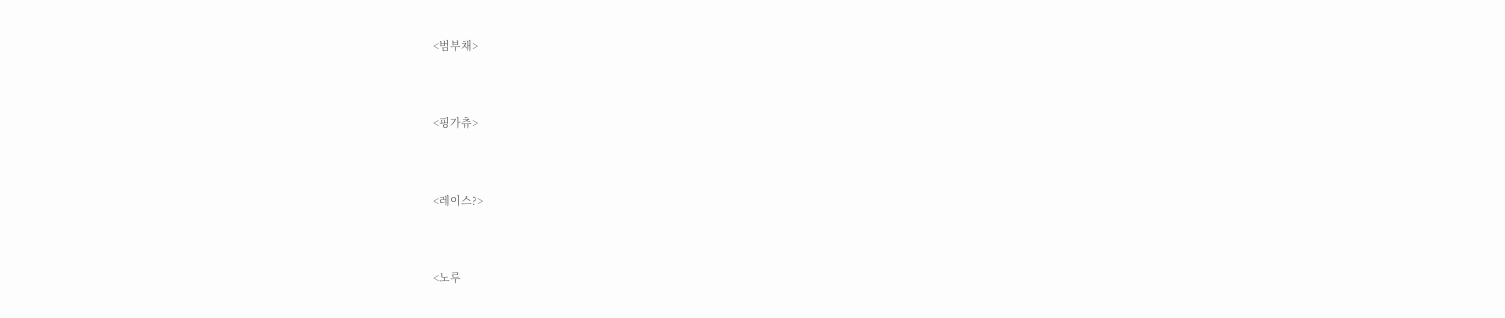<범부채>



<핑가츄>



<레이스?>



<노루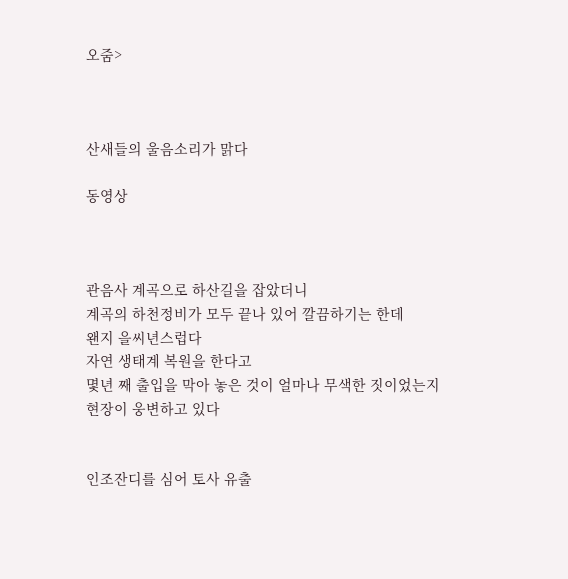오줌>



산새들의 울음소리가 맑다

동영상



관음사 계곡으로 하산길을 잡았더니
계곡의 하천정비가 모두 끝나 있어 깔끔하기는 한데
왠지 을씨년스럽다
자연 생태계 복원을 한다고
몇년 째 출입을 막아 놓은 것이 얼마나 무색한 짓이었는지
현장이 웅변하고 있다


인조잔디를 심어 토사 유출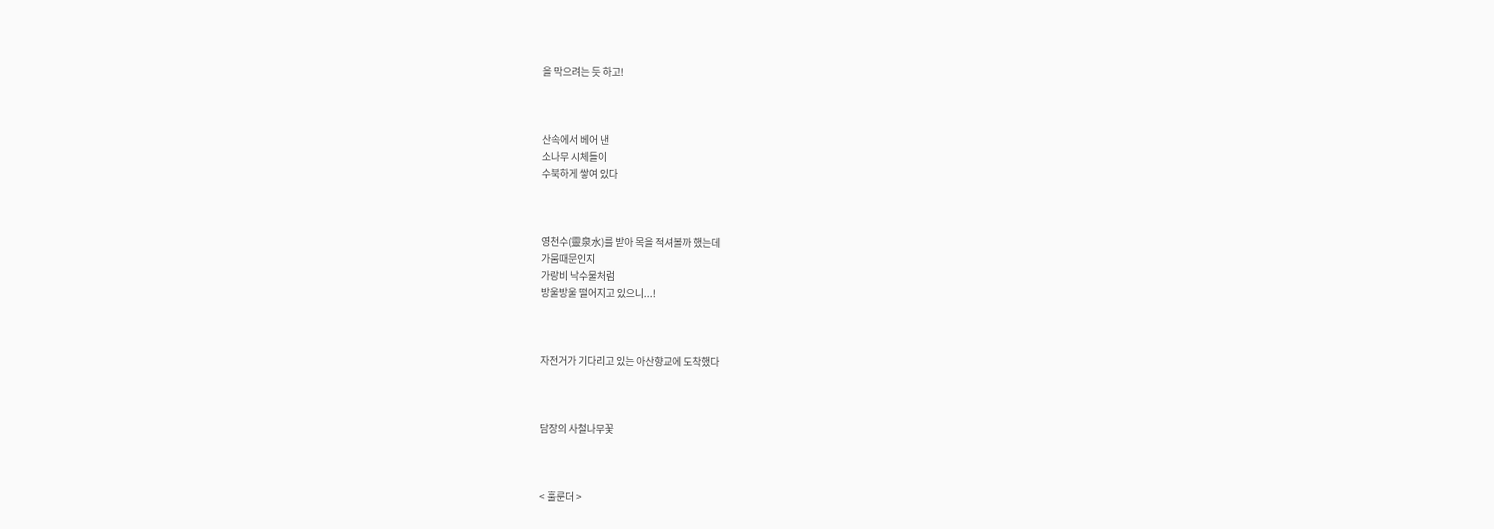을 막으려는 듯 하고!



산속에서 베어 낸
소나무 시체들이
수북하게 쌓여 있다



영천수(靈泉水)를 받아 목을 적셔볼까 했는데
가뭄때문인지
가랑비 낙수물처럼
방울방울 떨어지고 있으니...!



자전거가 기다리고 있는 아산향교에 도착했다



담장의 사철나무꽃



< 훌룬더 >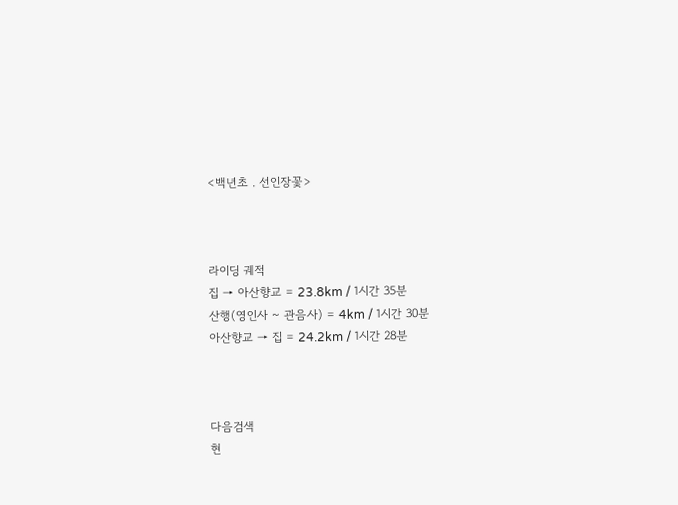<백년초 . 선인장꽃>



라이딩 궤적
집 → 아산향교 = 23.8km / 1시간 35분
산행(영인사 ~ 관음사) = 4km / 1시간 30분
아산향교 → 집 = 24.2km / 1시간 28분



다음검색
현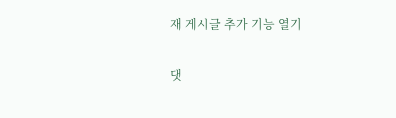재 게시글 추가 기능 열기

댓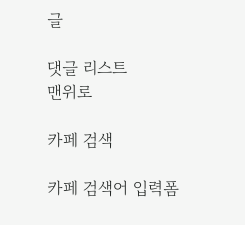글

댓글 리스트
맨위로

카페 검색

카페 검색어 입력폼